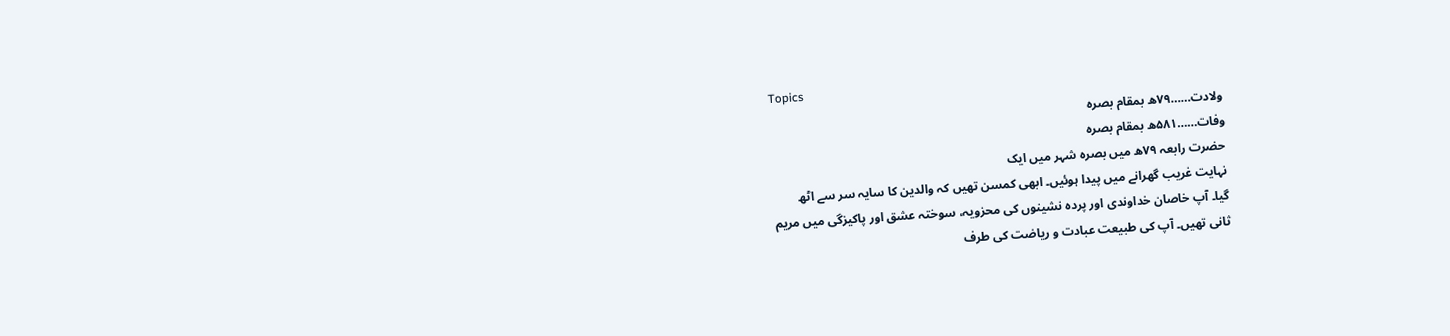Topics
ولادت……۷۹ھ بمقام بصرہ
وفات……۵۸۱ھ بمقام بصرہ
حضرت رابعہ ۷۹ھ میں بصرہ شہر میں ایک
نہایت غریب گھرانے میں پیدا ہوئیں۔ ابھی کمسن تھیں کہ والدین کا سایہ سر سے اٹھ
گیا۔ آپ خاصان خداوندی اور پردہ نشینوں کی محزویہ، سوختہ عشق اور پاکیزگی میں مریم
ثانی تھیں۔ آپ کی طبیعت عبادت و ریاضت کی طرف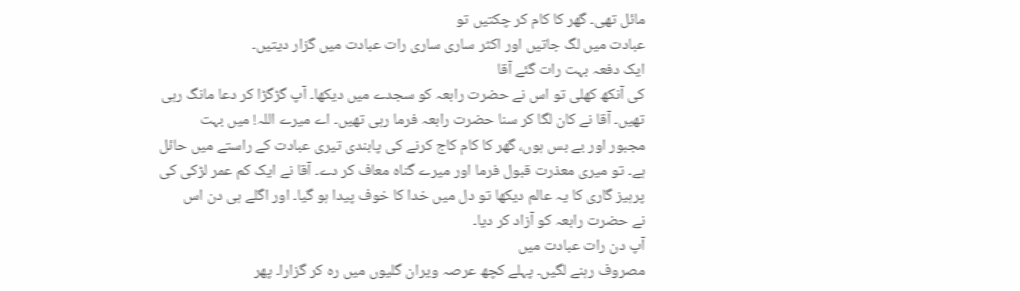مائل تھی۔ گھر کا کام کر چکتیں تو
عبادت میں لگ جاتیں اور اکثر ساری ساری رات عبادت میں گزار دیتیں۔
ایک دفعہ بہت رات گئے آقا
کی آنکھ کھلی تو اس نے حضرت رابعہ کو سجدے میں دیکھا۔ آپ گڑگڑا کر دعا مانگ رہی
تھیں۔ آقا نے کان لگا کر سنا حضرت رابعہ فرما رہی تھیں۔ اے میرے اللہ! میں بہت
مجبور اور بے بس ہوں، گھر کا کام کاج کرنے کی پابندی تیری عبادت کے راستے میں حائل
ہے۔ تو میری معذرت قبول فرما اور میرے گناہ معاف کر دے۔ آقا نے ایک کم عمر لڑکی کی
پرہیز گاری کا یہ عالم دیکھا تو دل میں خدا کا خوف پیدا ہو گیا۔ اور اگلے ہی دن اس
نے حضرت رابعہ کو آزاد کر دیا۔
آپ دن رات عبادت میں
مصروف رہنے لگیں۔ پہلے کچھ عرصہ ویران گلیوں میں رہ کر گزارا۔ پھر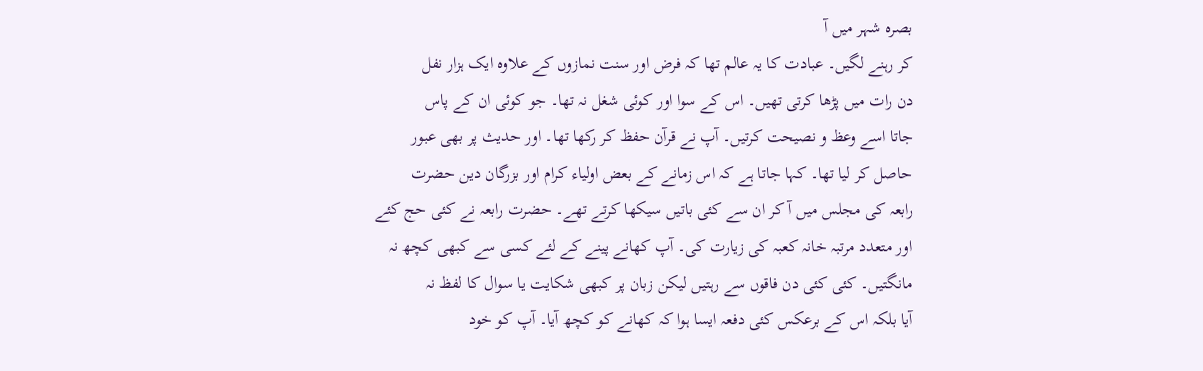بصرہ شہر میں آ
کر رہنے لگیں۔ عبادت کا یہ عالم تھا کہ فرض اور سنت نمازوں کے علاوہ ایک ہزار نفل
دن رات میں پڑھا کرتی تھیں۔ اس کے سوا اور کوئی شغل نہ تھا۔ جو کوئی ان کے پاس
جاتا اسے وعظ و نصیحت کرتیں۔ آپ نے قرآن حفظ کر رکھا تھا۔ اور حدیث پر بھی عبور
حاصل کر لیا تھا۔ کہا جاتا ہے کہ اس زمانے کے بعض اولیاء کرام اور بزرگان دین حضرت
رابعہ کی مجلس میں آ کر ان سے کئی باتیں سیکھا کرتے تھے۔ حضرت رابعہ نے کئی حج کئے
اور متعدد مرتبہ خانہ کعبہ کی زیارت کی۔ آپ کھانے پینے کے لئے کسی سے کبھی کچھ نہ
مانگتیں۔ کئی کئی دن فاقوں سے رہتیں لیکن زبان پر کبھی شکایت یا سوال کا لفظ نہ
آیا بلکہ اس کے برعکس کئی دفعہ ایسا ہوا کہ کھانے کو کچھ آیا۔ آپ کو خود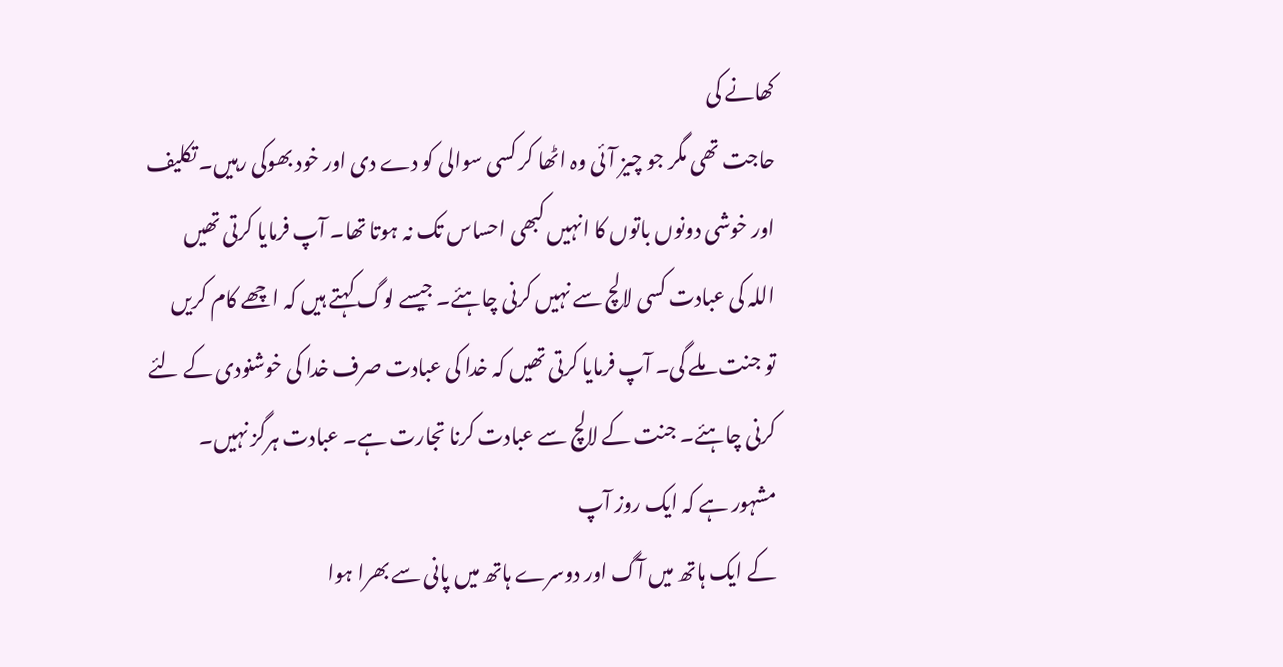کھانے کی
حاجت تھی مگر جو چیز آئی وہ اٹھا کر کسی سوالی کو دے دی اور خود بھوکی رہیں۔ تکلیف
اور خوشی دونوں باتوں کا انہیں کبھی احساس تک نہ ہوتا تھا۔ آپ فرمایا کرتی تھیں
اللہ کی عبادت کسی لالچ سے نہیں کرنی چاہئے۔ جیسے لوگ کہتے ہیں کہ اچھے کام کریں
تو جنت ملے گی۔ آپ فرمایا کرتی تھیں کہ خدا کی عبادت صرف خدا کی خوشنودی کے لئے
کرنی چاہئے۔ جنت کے لالچ سے عبادت کرنا تجارت ہے۔ عبادت ہرگز نہیں۔
مشہور ہے کہ ایک روز آپ
کے ایک ہاتھ میں آگ اور دوسرے ہاتھ میں پانی سے بھرا ہوا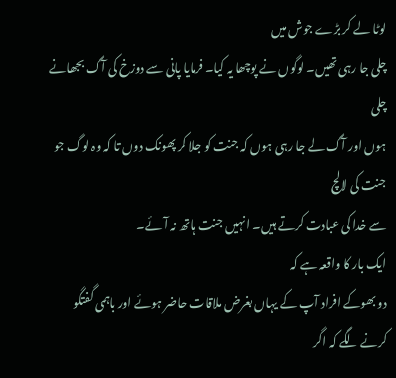لوٹا لے کر بڑے جوش میں
چلی جا رہی تھیں۔ لوگوں نے پوچھا یہ کیا۔ فرمایا پانی سے دوزخ کی آگ بجھانے چلی
ہوں اور آگ لے جا رہی ہوں کہ جنت کو جلا کر پھونک دوں تا کہ وہ لوگ جو جنت کی لالچ
سے خدا کی عبادت کرتے ہیں۔ انہیں جنت ہاتھ نہ آئے۔
ایک بار کا واقعہ ہے کہ
دو بھوکے افراد آپ کے یہاں بغرض ملاقات حاضر ہوئے اور باہمی گفتگو کرنے لگے کہ اگر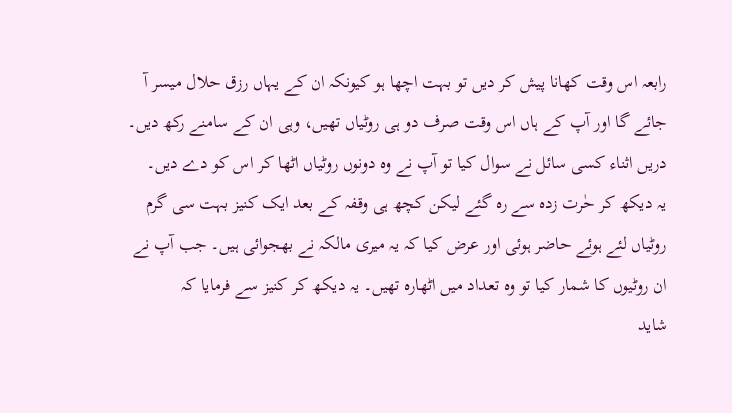رابعہ اس وقت کھانا پیش کر دیں تو بہت اچھا ہو کیونکہ ان کے یہاں رزق حلال میسر آ
جائے گا اور آپ کے ہاں اس وقت صرف دو ہی روٹیاں تھیں، وہی ان کے سامنے رکھ دیں۔
دریں اثناء کسی سائل نے سوال کیا تو آپ نے وہ دونوں روٹیاں اٹھا کر اس کو دے دیں۔
یہ دیکھ کر حٰرت زدہ سے رہ گئے لیکن کچھ ہی وقفہ کے بعد ایک کنیز بہت سی گرم
روٹیاں لئے ہوئے حاضر ہوئی اور عرض کیا کہ یہ میری مالکہ نے بھجوائی ہیں۔ جب آپ نے
ان روٹیوں کا شمار کیا تو وہ تعداد میں اٹھارہ تھیں۔ یہ دیکھ کر کنیز سے فرمایا کہ
شاید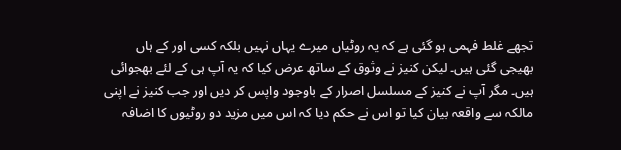تجھے غلط فہمی ہو گئی ہے کہ یہ روٹیاں میرے یہاں نہیں بلکہ کسی اور کے ہاں
بھیجی گئی ہیں۔ لیکن کنیز نے وثوق کے ساتھ عرض کیا کہ یہ آپ ہی کے لئے بھجوائی
ہیں۔ مگر آپ نے کنیز کے مسلسل اصرار کے باوجود واپس کر دیں اور جب کنیز نے اپنی
مالکہ سے واقعہ بیان کیا تو اس نے حکم دیا کہ اس میں مزید دو روٹیوں کا اضافہ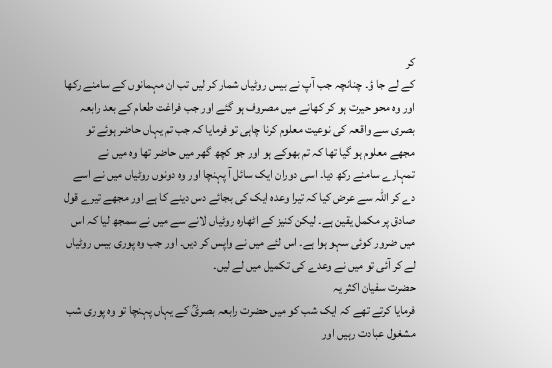کر
کے لے جا ؤ۔ چنانچہ جب آپ نے بیس روٹیاں شمار کر لیں تب ان مہمانوں کے سامنے رکھا
اور وہ محو حیرت ہو کر کھانے میں مصروف ہو گئے اور جب فراغت طعام کے بعد رابعہ
بصری سے واقعہ کی نوعیت معلوم کرنا چاہی تو فرمایا کہ جب تم یہاں حاضر ہوئے تو
مجھے معلوم ہو گیا تھا کہ تم بھوکے ہو اور جو کچھ گھر میں حاضر تھا وہ میں نے
تمہارے سامنے رکھ دیا۔ اسی دوران ایک سائل آ پہنچا اور وہ دونوں روٹیاں میں نے اسے
دے کر اللہ سے عرض کیا کہ تیرا وعدہ ایک کی بجائے دس دینے کا ہے اور مجھے تیرے قول
صادق پر مکمل یقین ہے۔ لیکن کنیز کے اٹھارہ روٹیاں لانے سے میں نے سمجھ لیا کہ اس
میں ضرور کوئی سہو ہوا ہے۔ اس لئے میں نے واپس کر دیں۔ اور جب وہ پوری بیس روٹیاں
لے کر آئی تو میں نے وعدے کی تکمیل میں لے لیں۔
حضرت سفیان اکثر یہ
فرمایا کرتے تھے کہ ایک شب کو میں حضرت رابعہ بصریؒ کے یہاں پہنچا تو وہ پوری شب
مشغول عبادت رہیں اور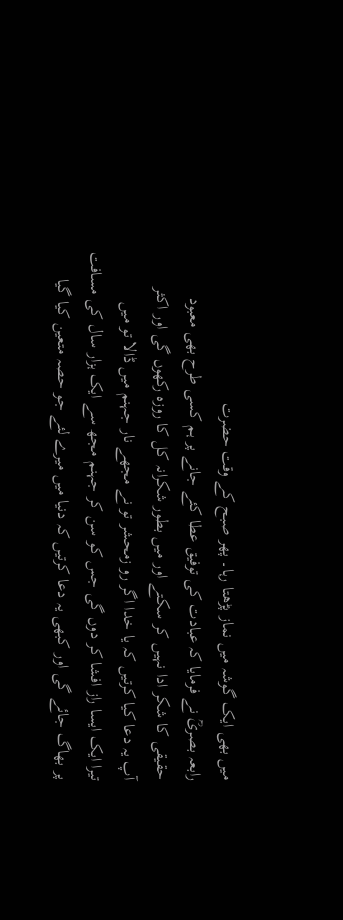میں بھی ایک گوشہ میں نماز پڑھتا رہا۔ پھر صبح کے وقت حضرت
رابعہ بصریؒ نے فرمایا کہ عبادت کی توفیق عطا کئے جانے پر ہم کسی طرح بھی معبود
حقیقی کا شکر ادا نہیں کر سکتے اور میں بطور شکرانہ کل کا روزہ رکھوں گی اور اکثر
آپ یہ دعا کیا کرتیں کہ یا خدا اگر رو زمحشر تو نے مجھے نار جہنم میں ڈالا تو میں
تیرا ایک ایسا راز افشا کر دوں گی جس کو سن کر جہنم مجھ سے ایک ہزار سال کی مسافت
پر بھاگ جائے گی اور کبھی یہ دعا کرتیں کہ دنیا میں میرے لئے جو حصہ متعین کیا گیا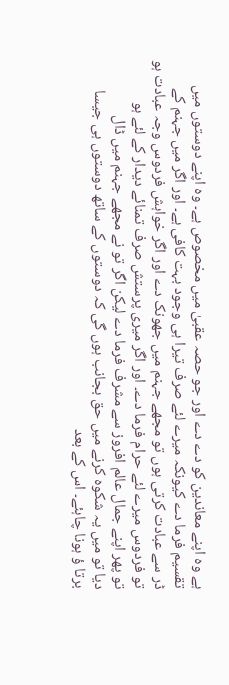ہے وہ اپنے معاندین کو دے دے اور جو حصہ عقبیٰ میں مخصوص ہے۔ وہ اپنے دوستوں میں
تقسیم فرما دے کیونکہ میرے لئے صرف تیرا ہی وجود بہت کافی ہے۔ اور اگر میں جہنم کے
ڈر سے عبادت کرتی ہوں تو مجھے جہنم میں جھونک دے اور اگر خواہش فردوس وجہ عبادت ہو
تو فردوس میرے لئے حرام فرما دے۔ اور اگر میری پرستش صرف تمنائے دیدار کے لئے ہو
تو پھر اپنے جمال عالم افروز سے مشرف فرما دے لیکن اگر تو نے مجھے جہنم میں ڈال
دیا تو میں یہ شکوہ کرنے میں حق بجانب ہوں گی کہ دوستوں کے ساتھ دوستوں ہی جیسا
برتا ؤ ہونا چاہئے۔ اس کے بعد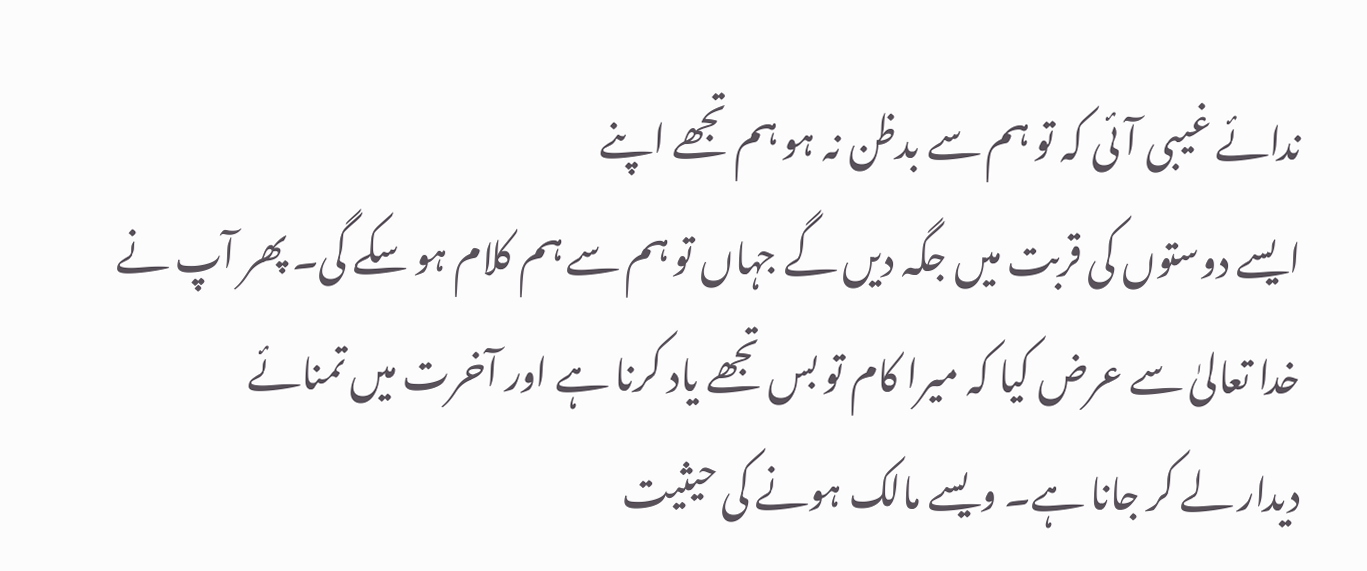ندائے غیبی آئی کہ تو ہم سے بدظن نہ ہو ہم تجھے اپنے
ایسے دوستوں کی قربت میں جگہ دیں گے جہاں تو ہم سے ہم کلام ہو سکے گی۔ پھر آپ نے
خدا تعالیٰ سے عرض کیا کہ میرا کام تو بس تجھے یاد کرنا ہے اور آخرت میں تمنائے
دیدار لے کر جانا ہے۔ ویسے مالک ہونے کی حیثیت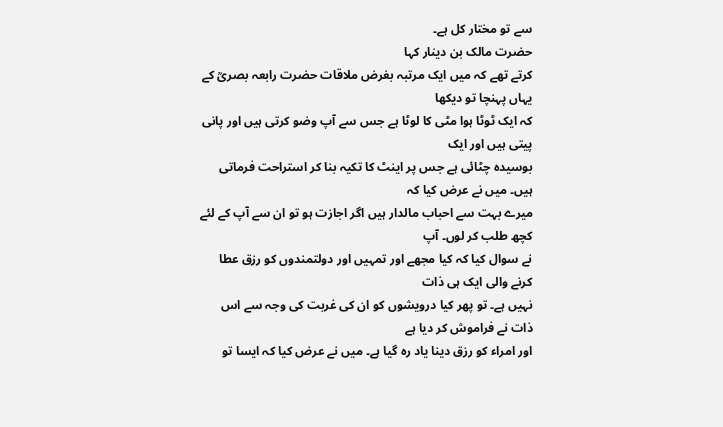سے تو مختار کل ہے۔
حضرت مالک بن دینار کہا
کرتے تھے کہ میں ایک مرتبہ بغرض ملاقات حضرت رابعہ بصریؒ کے یہاں پہنچا تو دیکھا
کہ ایک ٹوٹا ہوا مٹی کا لوٹا ہے جس سے آپ وضو کرتی ہیں اور پانی پیتی ہیں اور ایک
بوسیدہ چٹائی ہے جس پر اینٹ کا تکیہ بنا کر استراحت فرماتی ہیں۔ میں نے عرض کیا کہ
میرے بہت سے احباب مالدار ہیں اگر اجازت ہو تو ان سے آپ کے لئے کچھ طلب کر لوں۔ آپ
نے سوال کیا کہ کیا مجھے اور تمہیں اور دولتمندوں کو رزق عطا کرنے والی ایک ہی ذات
نہیں ہے۔ تو پھر کیا درویشوں کو ان کی غربت کی وجہ سے اس ذات نے فراموش کر دیا ہے
اور امراء کو رزق دینا یاد رہ گیا ہے۔ میں نے عرض کیا کہ ایسا تو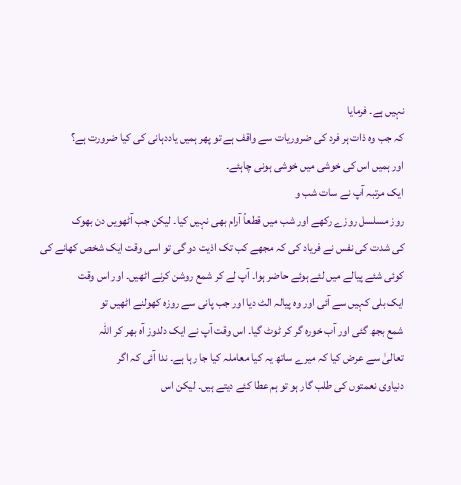نہیں ہے۔ فرمایا
کہ جب وہ ذات ہر فرد کی ضروریات سے واقف ہے تو پھر ہمیں یاددہانی کی کیا ضرورت ہے؟
اور ہمیں اس کی خوشی میں خوشی ہونی چاہئے۔
ایک مرتبہ آپ نے سات شب و
روز مسلسل روزے رکھے اور شب میں قطعاً آرام بھی نہیں کیا۔ لیکن جب آٹھویں دن بھوک
کی شدت کی نفس نے فریاد کی کہ مجھے کب تک اذیت دو گی تو اسی وقت ایک شخص کھانے کی
کوئی شئے پیالے میں لئے ہوئے حاضر ہوا۔ آپ لے کر شمع روشن کرنے اٹھیں۔ اور اس وقت
ایک بلی کہیں سے آئی اور وہ پیالہ الٹ دیا اور جب پانی سے روزہ کھولنے اٹھیں تو
شمع بجھ گئی اور آب خورہ گر کر ٹوٹ گیا۔ اس وقت آپ نے ایک دلدوز آہ بھر کر اللہ
تعالیٰ سے عرض کیا کہ میرے ساتھ یہ کیا معاملہ کیا جا رہا ہے۔ ندا آئی کہ اگر
دنیاوی نعمتوں کی طلب گار ہو تو ہم عطا کئے دیتے ہیں۔ لیکن اس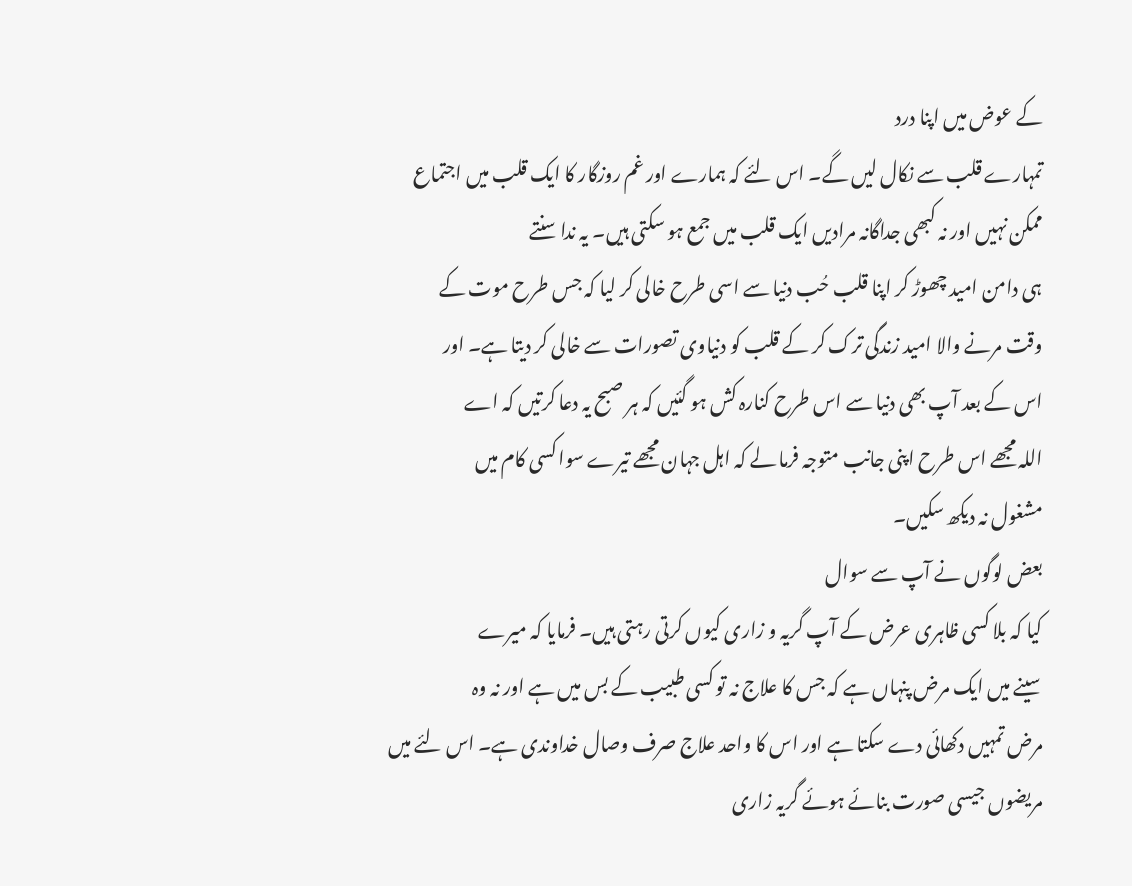کے عوض میں اپنا درد
تمہارے قلب سے نکال لیں گے۔ اس لئے کہ ہمارے اور غم روزگار کا ایک قلب میں اجتماع
ممکن نہیں اور نہ کبھی جداگانہ مرادیں ایک قلب میں جمع ہو سکتی ہیں۔ یہ ندا سنتے
ہی دامن امید چھوڑ کر اپنا قلب حُب دنیا سے اسی طرح خالی کر لیا کہ جس طرح موت کے
وقت مرنے والا امید زندگی ترک کر کے قلب کو دنیاوی تصورات سے خالی کر دیتا ہے۔ اور
اس کے بعد آپ بھی دنیا سے اس طرح کنارہ کش ہو گئیں کہ ہر صبح یہ دعا کرتیں کہ اے
اللہ مجھے اس طرح اپنی جانب متوجہ فرما لے کہ اہل جہان مجھے تیرے سوا کسی کام میں
مشغول نہ دیکھ سکیں۔
بعض لوگوں نے آپ سے سوال
کیا کہ بلا کسی ظاہری عرض کے آپ گریہ و زاری کیوں کرتی رہتی ہیں۔ فرمایا کہ میرے
سینے میں ایک مرض پنہاں ہے کہ جس کا علاج نہ تو کسی طبیب کے بس میں ہے اور نہ وہ
مرض تمہیں دکھائی دے سکتا ہے اور اس کا واحد علاج صرف وصال خداوندی ہے۔ اس لئے میں
مریضوں جیسی صورت بنائے ہوئے گریہ زاری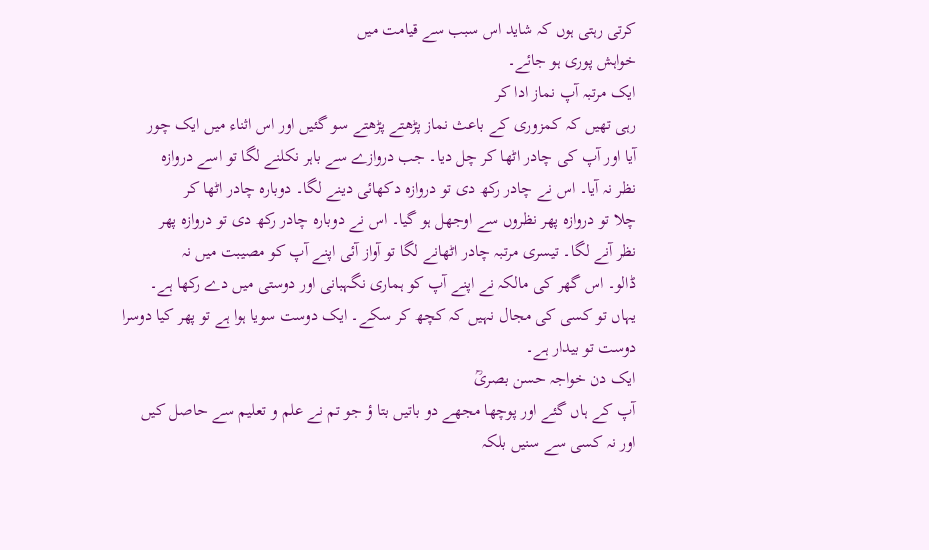کرتی رہتی ہوں کہ شاید اس سبب سے قیامت میں
خواہش پوری ہو جائے۔
ایک مرتبہ آپ نماز ادا کر
رہی تھیں کہ کمزوری کے باعث نماز پڑھتے پڑھتے سو گئیں اور اس اثناء میں ایک چور
آیا اور آپ کی چادر اٹھا کر چل دیا۔ جب دروازے سے باہر نکلنے لگا تو اسے دروازہ
نظر نہ آیا۔ اس نے چادر رکھ دی تو دروازہ دکھائی دینے لگا۔ دوبارہ چادر اٹھا کر
چلا تو دروازہ پھر نظروں سے اوجھل ہو گیا۔ اس نے دوبارہ چادر رکھ دی تو دروازہ پھر
نظر آنے لگا۔ تیسری مرتبہ چادر اٹھانے لگا تو آواز آئی اپنے آپ کو مصیبت میں نہ
ڈالو۔ اس گھر کی مالکہ نے اپنے آپ کو ہماری نگہبانی اور دوستی میں دے رکھا ہے۔
یہاں تو کسی کی مجال نہیں کہ کچھ کر سکے۔ ایک دوست سویا ہوا ہے تو پھر کیا دوسرا
دوست تو بیدار ہے۔
ایک دن خواجہ حسن بصریؒ
آپ کے ہاں گئے اور پوچھا مجھے دو باتیں بتا ؤ جو تم نے علم و تعلیم سے حاصل کیں
اور نہ کسی سے سنیں بلکہ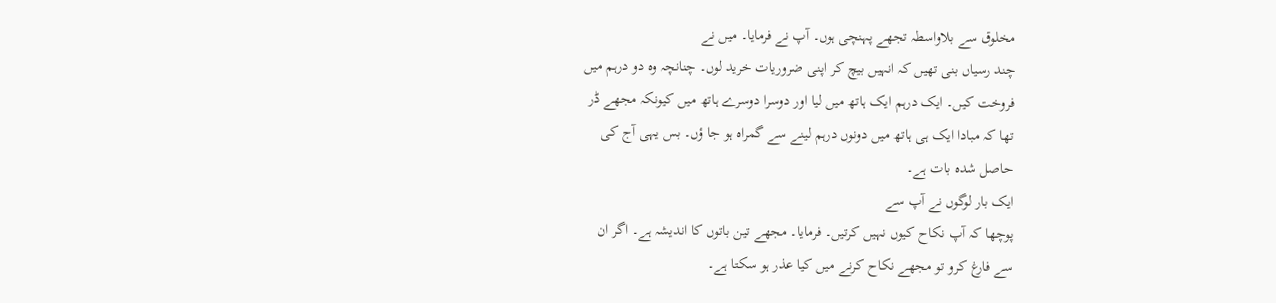مخلوق سے بلاواسطہ تجھے پہنچی ہوں۔ آپ نے فرمایا۔ میں نے
چند رسیاں بنی تھیں کہ انہیں بیچ کر اپنی ضروریات خرید لوں۔ چنانچہ وہ دو درہم میں
فروخت کیں۔ ایک درہم ایک ہاتھ میں لیا اور دوسرا دوسرے ہاتھ میں کیونکہ مجھے ڈر
تھا کہ مبادا ایک ہی ہاتھ میں دونوں درہم لینے سے گمراہ ہو جا ؤں۔ بس یہی آج کی
حاصل شدہ بات ہے۔
ایک بار لوگوں نے آپ سے
پوچھا کہ آپ نکاح کیوں نہیں کرتیں۔ فرمایا۔ مجھے تین باتوں کا اندیشہ ہے۔ اگر ان
سے فارغ کرو تو مجھے نکاح کرنے میں کیا عذر ہو سکتا ہے۔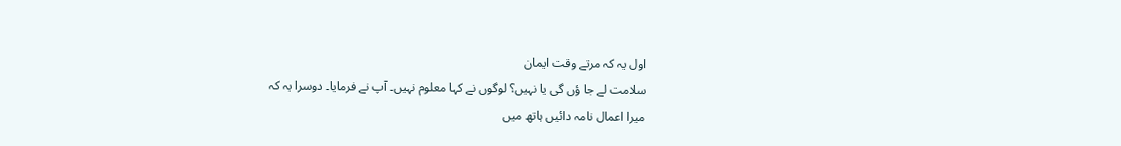اول یہ کہ مرتے وقت ایمان
سلامت لے جا ؤں گی یا نہیں؟ لوگوں نے کہا معلوم نہیں۔ آپ نے فرمایا۔ دوسرا یہ کہ
میرا اعمال نامہ دائیں ہاتھ میں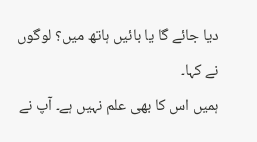دیا جائے گا یا بائیں ہاتھ میں؟ لوگوں نے کہا۔
ہمیں اس کا بھی علم نہیں ہے۔ آپ نے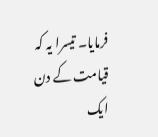فرمایا۔ تیسرا یہ کہ قیامت کے دن ایک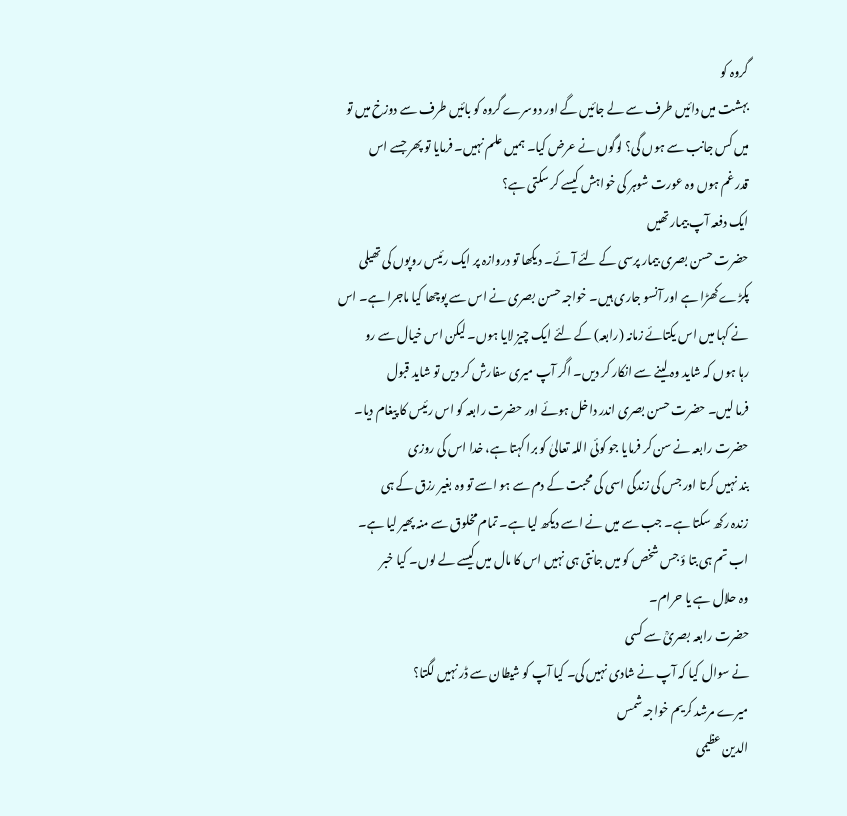گروہ کو
بہشت میں دائیں طرف سے لے جائیں گے اور دوسرے گروہ کو بائیں طرف سے دوزخ میں تو
میں کس جانب سے ہوں گی؟ لوگوں نے عرض کیا۔ ہمیں علم نہیں۔ فرمایا تو پھر جسے اس
قدر غم ہوں وہ عورت شوہر کی خواہش کیسے کر سکتی ہے؟
ایک دفعہ آپ بیمار تھیں
حضرت حسن بصری بیمار پرسی کے لئے آئے۔ دیکھا تو دروازہ پر ایک رئیس روپوں کی تھیلی
پکڑے کھڑا ہے اور آنسو جاری ہیں۔ خواجہ حسن بصری نے اس سے پوچھا کیا ماجرا ہے۔ اس
نے کہا میں اس یکتائے زمانہ (رابعہ) کے لئے ایک چیز لایا ہوں۔ لیکن اس خیال سے رو
رہا ہوں کہ شاید وہ لینے سے انکار کر دیں۔ اگر آپ میری سفارش کر دیں تو شاید قبول
فرما لیں۔ حضرت حسن بصری اندر داخل ہوئے اور حضرت رابعہ کو اس رئیس کا پیغام دیا۔
حضرت رابعہ نے سن کر فرمایا جو کوئی اللہ تعالیٰ کو برا کہتا ہے، خدا اس کی روزی
بند نہیں کرتا اور جس کی زندگی اسی کی محبت کے دم سے ہو اسے تو وہ بغیر رزق کے ہی
زندہ رکھ سکتا ہے۔ جب سے میں نے اسے دیکھ لیا ہے۔ تمام مخلوق سے منہ پھیر لیا ہے۔
اب تم ہی بتا ؤ جس شخص کو میں جانتی ہی نہیں اس کا مال میں کیسے لے لوں۔ کیا خبر
وہ حلال ہے یا حرام۔
حضرت رابعہ بصریؒ سے کسی
نے سوال کیا کہ آپ نے شادی نہیں کی۔ کیا آپ کو شیطان سے ڈر نہیں لگتا؟
میرے مرشد کریم خواجہ شمس
الدین عظیمی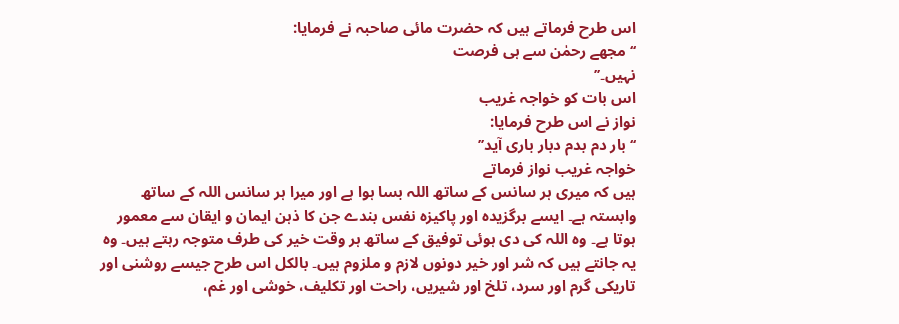اس طرح فرماتے ہیں کہ حضرت مائی صاحبہ نے فرمایا:
‘‘مجھے رحمٰن سے ہی فرصت
نہیں۔’’
اس بات کو خواجہ غریب
نواز نے اس طرح فرمایا:
‘‘بار دم بدم دبار باری آید’’
خواجہ غریب نواز فرماتے
ہیں کہ میری ہر سانس کے ساتھ اللہ بسا ہوا ہے اور میرا ہر سانس اللہ کے ساتھ
وابستہ ہے۔ ایسے برگزیدہ اور پاکیزہ نفس بندے جن کا ذہن ایمان و ایقان سے معمور
ہوتا ہے۔ وہ اللہ کی دی ہوئی توفیق کے ساتھ ہر وقت خیر کی طرف متوجہ رہتے ہیں۔ وہ
یہ جانتے ہیں کہ شر اور خیر دونوں لازم و ملزوم ہیں۔ بالکل اس طرح جیسے روشنی اور
تاریکی گرم اور سرد، تلخ اور شیریں، راحت اور تکلیف، خوشی اور غم،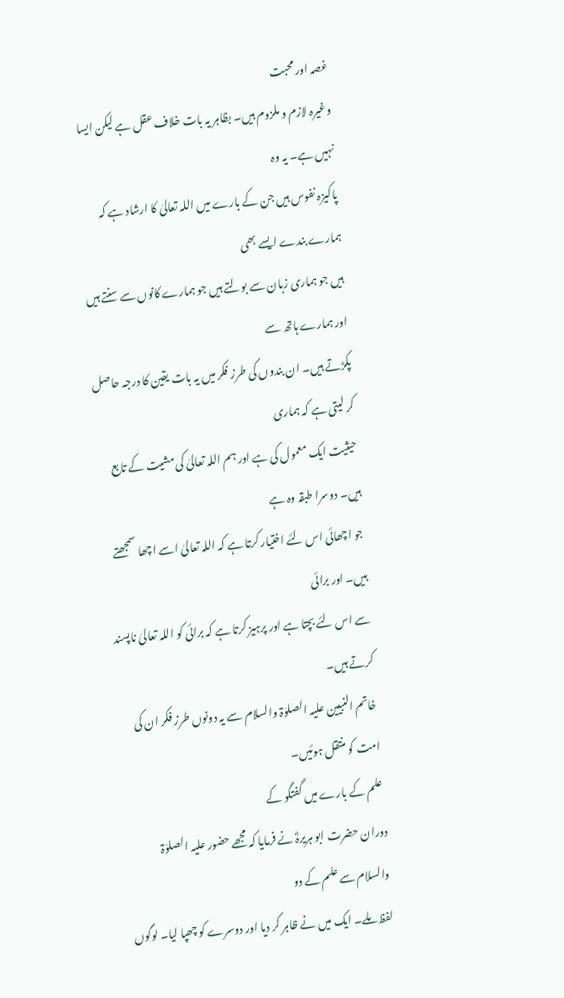غصہ اور محبت
وغیرہ لازم و ملزوم ہیں۔ بظاہر یہ بات خلاف عقل ہے لیکن ایسا نہیں ہے۔ یہ وہ
پاکیزہ نفوس ہیں جن کے بارے میں اللہ تعالیٰ کا ارشاد ہے کہ ہمارے بندے ایسے بھی
ہیں جو ہماری زبان سے بولتے ہیں جو ہمارے کانوں سے سنتے ہیں اور ہمارے ہاتھ سے
پکڑتے ہیں۔ ان بندوں کی طرز فکر میں یہ بات یقین کا درجہ حاصل کر لیتی ہے کہ ہماری
حیثیت ایک معمول کی ہے اور ہم اللہ تعالیٰ کی مشیت کے تابع ہیں۔ دوسرا طبقہ وہ ہے
جو اچھائی اس لئے اختیار کرتا ہے کہ اللہ تعالیٰ اسے اچھا سمجھتے ہیں۔ اور برائی
سے اس لئے بچتا ہے اور پرہیز کرتا ہے کہ برائی کو اللہ تعالیٰ ناپسند کرتے ہیں۔
خاتم النبیین علیہ الصلوٰۃ والسلام سے یہ دونوں طرز فکر ان کی امت کو منتقل ہوئیں۔
علم کے بارے میں گفتگو کے
دوران حضرت ابو ہریرہؓ نے فرمایا کہ مجھے حضور علیہ الصلوٰۃ والسلام سے علم کے دو
لفظ ملے۔ ایک میں نے ظاہر کر دیا اور دوسرے کو چھپا لیا۔ لوگوں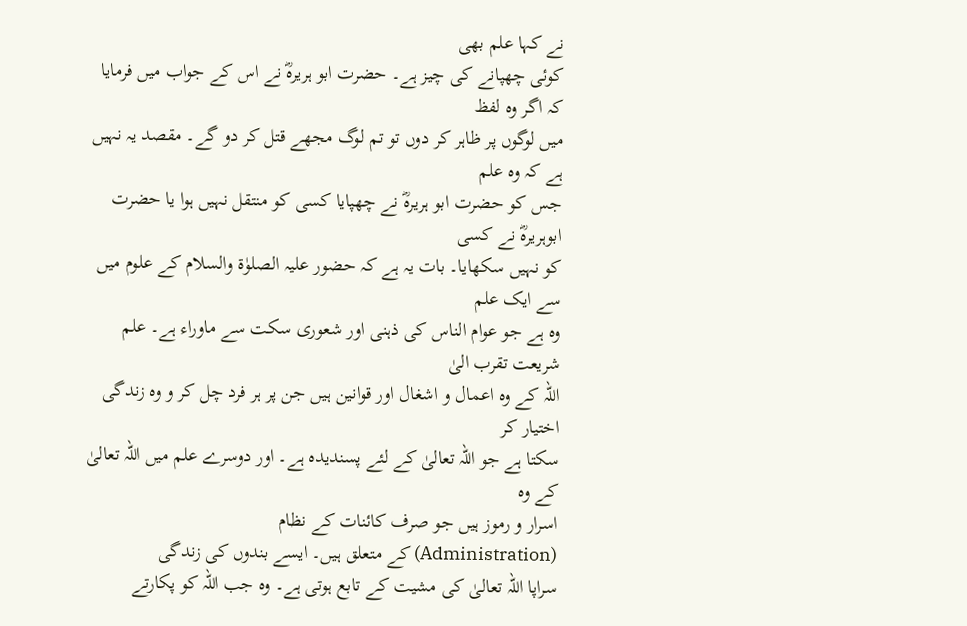نے کہا علم بھی
کوئی چھپانے کی چیز ہے۔ حضرت ابو ہریرہؓ نے اس کے جواب میں فرمایا کہ اگر وہ لفظ
میں لوگوں پر ظاہر کر دوں تو تم لوگ مجھے قتل کر دو گے۔ مقصد یہ نہیں ہے کہ وہ علم
جس کو حضرت ابو ہریرہؓ نے چھپایا کسی کو منتقل نہیں ہوا یا حضرت ابوہریرہؓ نے کسی
کو نہیں سکھایا۔ بات یہ ہے کہ حضور علیہ الصلوٰۃ والسلام کے علوم میں سے ایک علم
وہ ہے جو عوام الناس کی ذہنی اور شعوری سکت سے ماوراء ہے۔ علم شریعت تقرب الیٰ
اللہ کے وہ اعمال و اشغال اور قوانین ہیں جن پر ہر فرد چل کر و وہ زندگی اختیار کر
سکتا ہے جو اللہ تعالیٰ کے لئے پسندیدہ ہے۔ اور دوسرے علم میں اللہ تعالیٰ کے وہ
اسرار و رموز ہیں جو صرف کائنات کے نظام
(Administration) کے متعلق ہیں۔ ایسے بندوں کی زندگی
سراپا اللہ تعالیٰ کی مشیت کے تابع ہوتی ہے۔ وہ جب اللہ کو پکارتے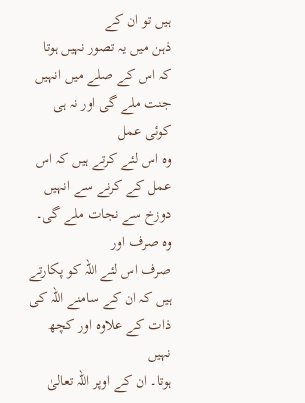ہیں تو ان کے
ذہن میں یہ تصور نہیں ہوتا کہ اس کے صلے میں انہیں جنت ملے گی اور نہ ہی کوئی عمل
وہ اس لئے کرتے ہیں کہ اس عمل کے کرنے سے انہیں دوزخ سے نجات ملے گی۔ وہ صرف اور
صرف اس لئے اللہ کو پکارتے ہیں کہ ان کے سامنے اللہ کی ذات کے علاوہ اور کچھ نہیں
ہوتا۔ ان کے اوپر اللہ تعالیٰ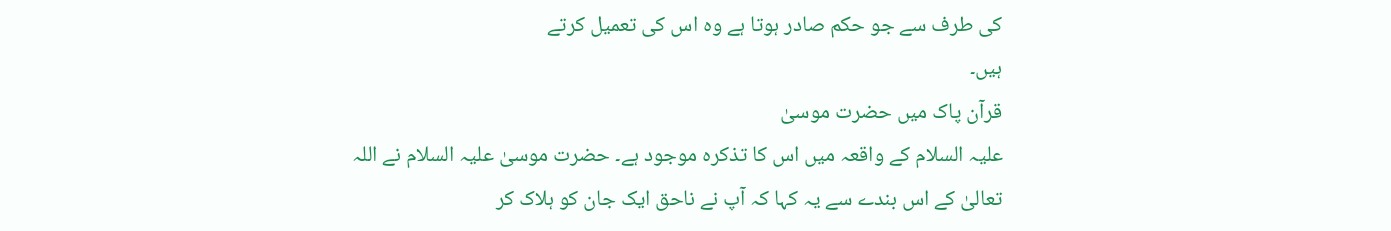کی طرف سے جو حکم صادر ہوتا ہے وہ اس کی تعمیل کرتے
ہیں۔
قرآن پاک میں حضرت موسیٰ
علیہ السلام کے واقعہ میں اس کا تذکرہ موجود ہے۔ حضرت موسیٰ علیہ السلام نے اللہ
تعالیٰ کے اس بندے سے یہ کہا کہ آپ نے ناحق ایک جان کو ہلاک کر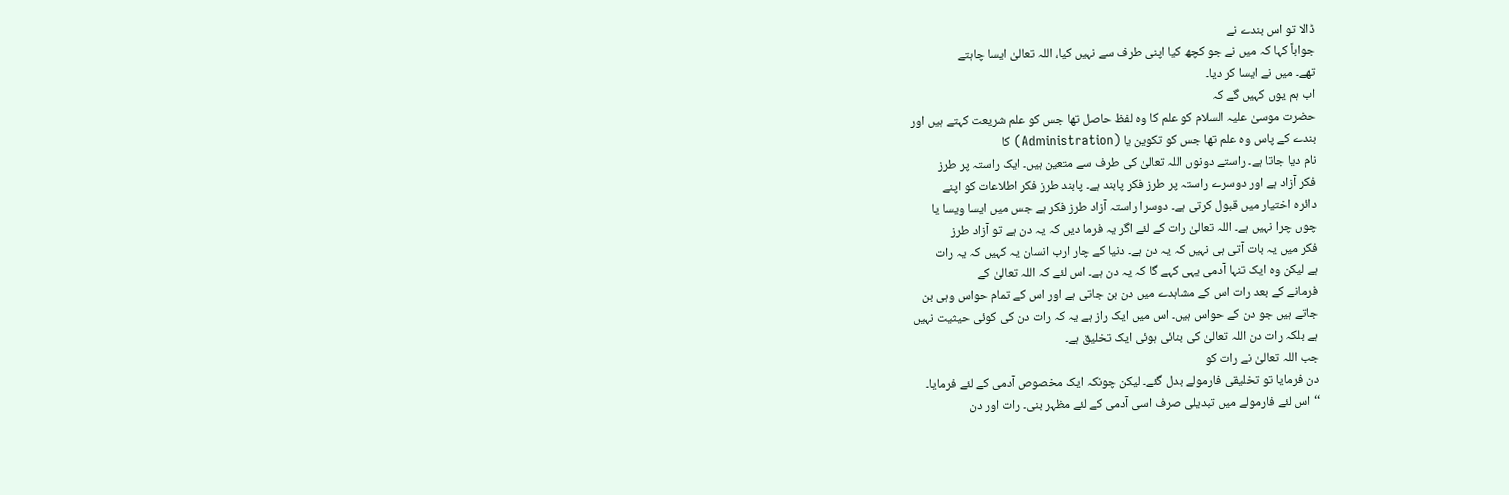ڈالا تو اس بندے نے
جواباً کہا کہ میں نے جو کچھ کیا اپنی طرف سے نہیں کیا، اللہ تعالیٰ ایسا چاہتے
تھے۔ میں نے ایسا کر دیا۔
اب ہم یوں کہیں گے کہ
حضرت موسیٰ علیہ السلام کو علم کا وہ لفظ حاصل تھا جس کو علم شریعت کہتے ہیں اور
بندے کے پاس وہ علم تھا جس کو تکوین یا (Administration) کا
نام دیا جاتا ہے۔ راستے دونوں اللہ تعالیٰ کی طرف سے متعین ہیں۔ ایک راستہ پر طرز
فکر آزاد ہے اور دوسرے راستہ پر طرز فکر پابند ہے۔ پابند طرز فکر اطلاعات کو اپنے
دائرہ اختیار میں قبول کرتی ہے۔ دوسرا راستہ آزاد طرز فکر ہے جس میں ایسا ویسا یا
چوں چرا نہیں ہے۔ اللہ تعالیٰ رات کے لئے اگر یہ فرما دیں کہ یہ دن ہے تو آزاد طرز
فکر میں یہ بات آتی ہی نہیں کہ یہ دن ہے۔ دنیا کے چار ارب انسان یہ کہیں کہ یہ رات
ہے لیکن وہ ایک تنہا آدمی یہی کہے گا کہ یہ دن ہے۔ اس لئے کہ اللہ تعالیٰ کے
فرمانے کے بعد رات اس کے مشاہدے میں دن بن جاتی ہے اور اس کے تمام حواس وہی بن
جاتے ہیں جو دن کے حواس ہیں۔ اس میں ایک راز ہے یہ کہ رات دن کی کوئی حیثیت نہیں
ہے بلکہ رات دن اللہ تعالیٰ کی بنائی ہوئی ایک تخلیق ہے۔
جب اللہ تعالیٰ نے رات کو
دن فرمایا تو تخلیقی فارمولے بدل گئے۔ لیکن چونکہ ایک مخصوص آدمی کے لئے فرمایا۔
‘‘اس لئے فارمولے میں تبدیلی صرف اسی آدمی کے لئے مظہر بنی۔ رات اور دن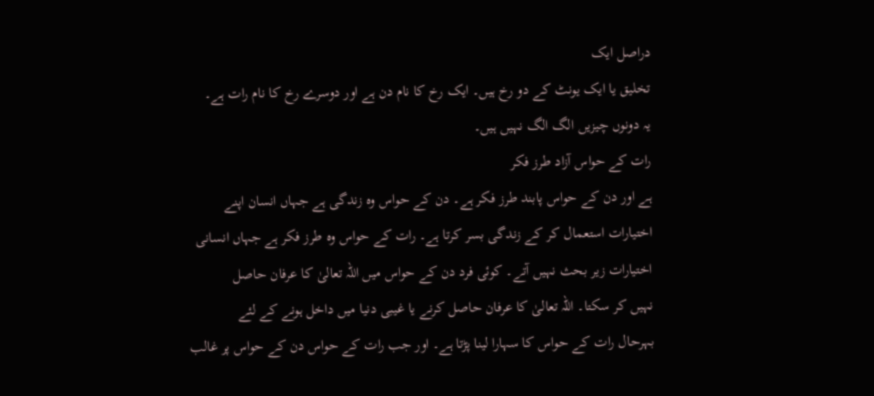دراصل ایک
تخلیق یا ایک یونٹ کے دو رخ ہیں۔ ایک رخ کا نام دن ہے اور دوسرے رخ کا نام رات ہے۔
یہ دونوں چیزیں الگ الگ نہیں ہیں۔
رات کے حواس آزاد طرز فکر
ہے اور دن کے حواس پابند طرز فکر ہے۔ دن کے حواس وہ زندگی ہے جہاں انسان اپنے
اختیارات استعمال کر کے زندگی بسر کرتا ہے۔ رات کے حواس وہ طرز فکر ہے جہاں انسانی
اختیارات زیر بحث نہیں آتے۔ کوئی فرد دن کے حواس میں اللہ تعالیٰ کا عرفان حاصل
نہیں کر سکتا۔ اللہ تعالیٰ کا عرفان حاصل کرنے یا غیبی دنیا میں داخل ہونے کے لئے
بہرحال رات کے حواس کا سہارا لینا پڑتا ہے۔ اور جب رات کے حواس دن کے حواس پر غالب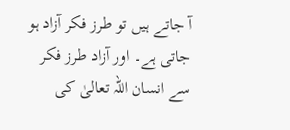آ جاتے ہیں تو طرز فکر آزاد ہو جاتی ہے۔ اور آزاد طرز فکر سے انسان اللہ تعالیٰ کی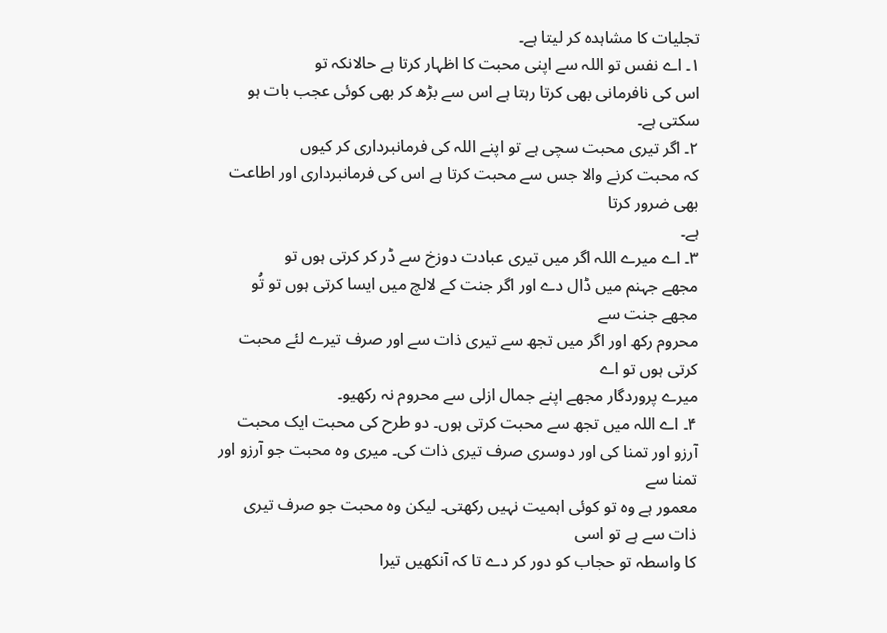تجلیات کا مشاہدہ کر لیتا ہے۔
۱۔ اے نفس تو اللہ سے اپنی محبت کا اظہار کرتا ہے حالانکہ تو
اس کی نافرمانی بھی کرتا رہتا ہے اس سے بڑھ کر بھی کوئی عجب بات ہو سکتی ہے۔
۲۔ اگر تیری محبت سچی ہے تو اپنے اللہ کی فرمانبرداری کر کیوں
کہ محبت کرنے والا جس سے محبت کرتا ہے اس کی فرمانبرداری اور اطاعت بھی ضرور کرتا
ہے۔
۳۔ اے میرے اللہ اگر میں تیری عبادت دوزخ سے ڈر کر کرتی ہوں تو
مجھے جہنم میں ڈال دے اور اگر جنت کے لالچ میں ایسا کرتی ہوں تو تُو مجھے جنت سے
محروم رکھ اور اگر میں تجھ سے تیری ذات سے اور صرف تیرے لئے محبت کرتی ہوں تو اے
میرے پروردگار مجھے اپنے جمال ازلی سے محروم نہ رکھیو۔
۴۔ اے اللہ میں تجھ سے محبت کرتی ہوں۔ دو طرح کی محبت ایک محبت
آرزو اور تمنا کی اور دوسری صرف تیری ذات کی۔ میری وہ محبت جو آرزو اور تمنا سے
معمور ہے وہ تو کوئی اہمیت نہیں رکھتی۔ لیکن وہ محبت جو صرف تیری ذات سے ہے تو اسی
کا واسطہ تو حجاب کو دور کر دے تا کہ آنکھیں تیرا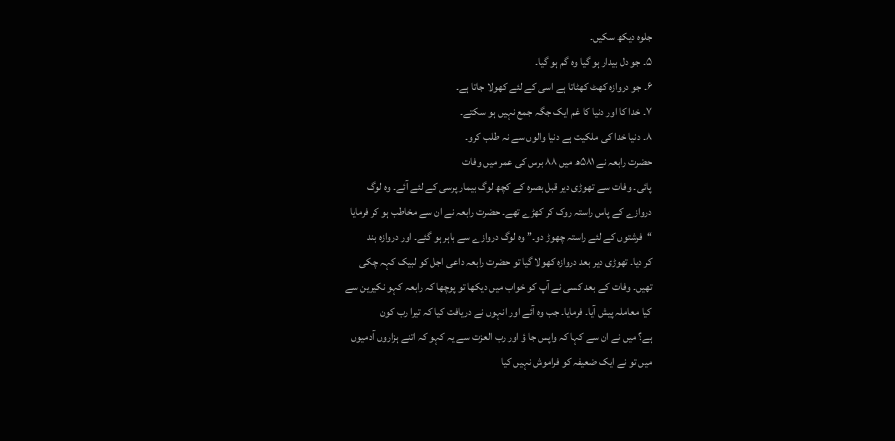جلوہ دیکھ سکیں۔
۵۔ جو دل بیدار ہو گیا وہ گم ہو گیا۔
۶۔ جو دروازہ کھٹ کھٹاتا ہے اسی کے لئے کھولا جاتا ہے۔
۷۔ خدا کا اور دنیا کا غم ایک جگہ جمع نہیں ہو سکتے۔
۸۔ دنیا خدا کی ملکیت ہے دنیا والوں سے نہ طلب کرو۔
حضرت رابعہ نے ۵۸۱ھ میں ۸۸ برس کی عمر میں وفات
پائی۔ وفات سے تھوڑی دیر قبل بصرہ کے کچھ لوگ بیمار پرسی کے لئے آئے۔ وہ لوگ
دروازے کے پاس راستہ روک کر کھڑے تھے۔ حضرت رابعہ نے ان سے مخاطب ہو کر فرمایا
‘‘فرشتوں کے لئے راستہ چھوڑ دو۔’’ وہ لوگ دروازے سے باہر ہو گئے۔ اور دروازہ بند
کر دیا۔ تھوڑی دیر بعد دروازہ کھولا گیا تو حضرت رابعہ داعی اجل کو لبیک کہہ چکی
تھیں۔ وفات کے بعد کسی نے آپ کو خواب میں دیکھا تو پوچھا کہ رابعہ کہو نکیرین سے
کیا معاملہ پیش آیا۔ فرمایا۔ جب وہ آئے اور انہوں نے دریافت کیا کہ تیرا رب کون
ہے؟ میں نے ان سے کہا کہ واپس جا ؤ اور رب العزت سے یہ کہو کہ اتنے ہزاروں آدمیوں
میں تو نے ایک ضعیفہ کو فراموش نہیں کیا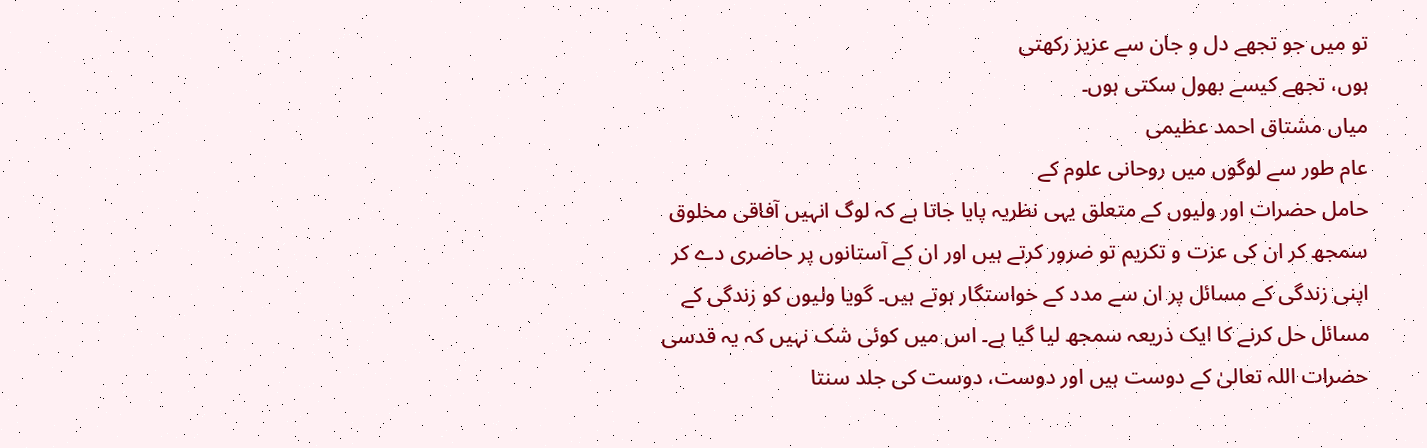تو میں جو تجھے دل و جان سے عزیز رکھتی
ہوں، تجھے کیسے بھول سکتی ہوں۔
میاں مشتاق احمد عظیمی
عام طور سے لوگوں میں روحانی علوم کے
حامل حضرات اور ولیوں کے متعلق یہی نظریہ پایا جاتا ہے کہ لوگ انہیں آفاقی مخلوق
سمجھ کر ان کی عزت و تکریم تو ضرور کرتے ہیں اور ان کے آستانوں پر حاضری دے کر
اپنی زندگی کے مسائل پر ان سے مدد کے خواستگار ہوتے ہیں۔ گویا ولیوں کو زندگی کے
مسائل حل کرنے کا ایک ذریعہ سمجھ لیا گیا ہے۔ اس میں کوئی شک نہیں کہ یہ قدسی
حضرات اللہ تعالیٰ کے دوست ہیں اور دوست، دوست کی جلد سنتا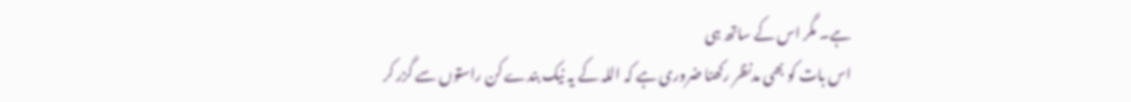ہے۔ مگر اس کے ساتھ ہی
اس بات کو بھی مدنظر رکھنا ضروری ہے کہ اللہ کے یہ نیک بندے کن راستوں سے گزر کر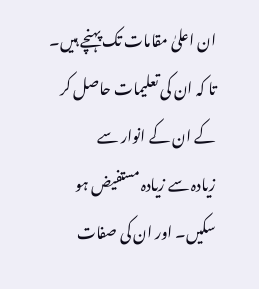ان اعلیٰ مقامات تک پہنچے ہیں۔ تا کہ ان کی تعلیمات حاصل کر کے ان کے انوار سے
زیادہ سے زیادہ مستفیض ہو سکیں۔ اور ان کی صفات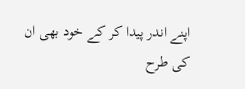اپنے اندر پیدا کر کے خود بھی ان
کی طرح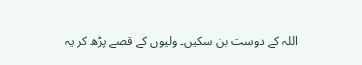اللہ کے دوست بن سکیں۔ ولیوں کے قصے پڑھ کر یہ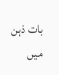بات ذہن میں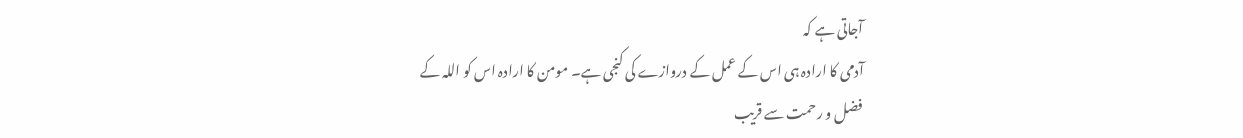آجاتی ہے کہ
آدمی کا ارادہ ہی اس کے عمل کے دروازے کی کنجی ہے۔ مومن کا ارادہ اس کو اللہ کے
فضل و رحمت سے قریب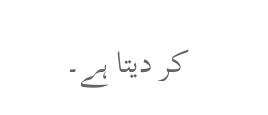کر دیتا ہے۔